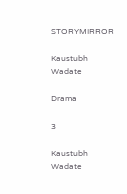STORYMIRROR

Kaustubh Wadate

Drama

3

Kaustubh Wadate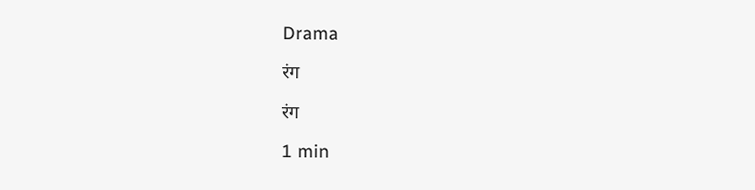Drama

रंग

रंग

1 min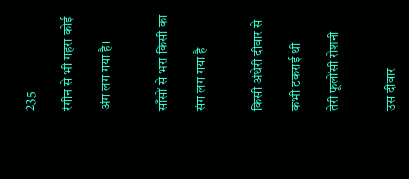235

रंगीन से भी गहरा कोई

अंग लग गया है।


साँसों से भरा किसी का

संग लग गया है


किसी अंधेरी दीवार से

कभी टकराई थी

तेरी फूलोंसी रोशनी


उस दीवार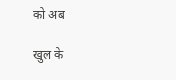को अब

खुल के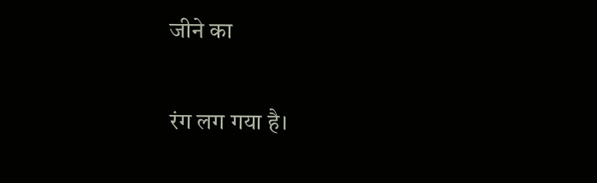जीने का

रंग लग गया है।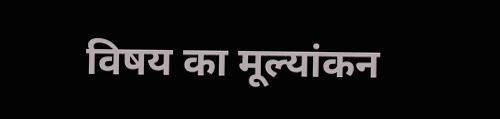विषय का मूल्यांकन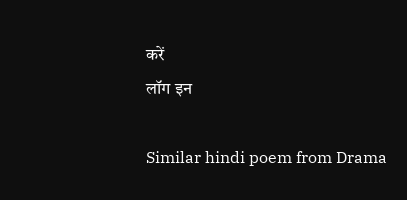करें
लॉग इन

Similar hindi poem from Drama